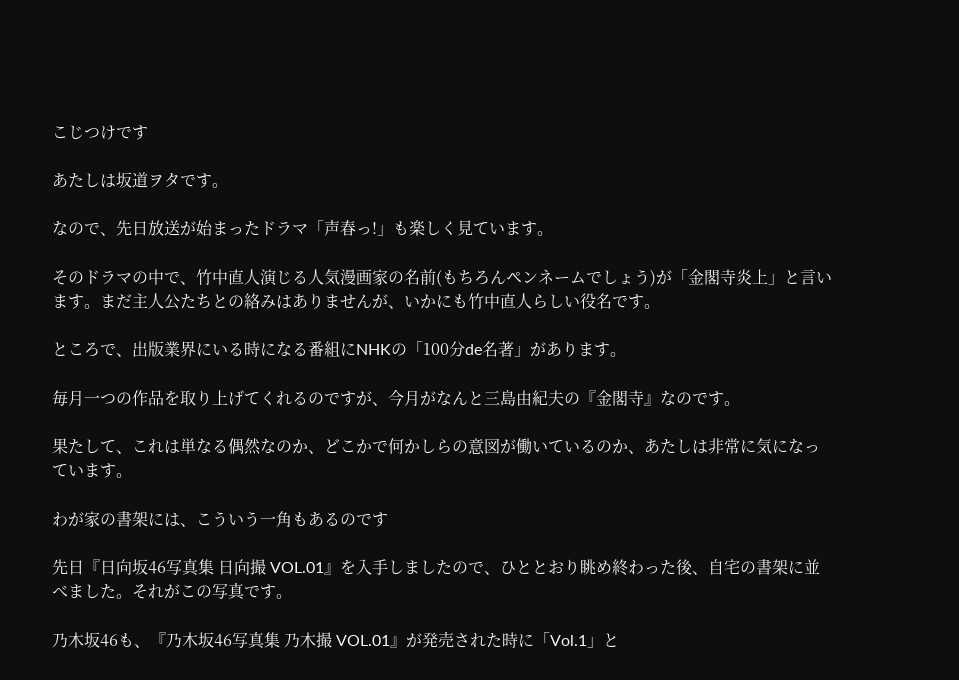こじつけです

あたしは坂道ヲタです。

なので、先日放送が始まったドラマ「声春っ!」も楽しく見ています。

そのドラマの中で、竹中直人演じる人気漫画家の名前(もちろんペンネームでしょう)が「金閣寺炎上」と言います。まだ主人公たちとの絡みはありませんが、いかにも竹中直人らしい役名です。

ところで、出版業界にいる時になる番組にNHKの「100分de名著」があります。

毎月一つの作品を取り上げてくれるのですが、今月がなんと三島由紀夫の『金閣寺』なのです。

果たして、これは単なる偶然なのか、どこかで何かしらの意図が働いているのか、あたしは非常に気になっています。

わが家の書架には、こういう一角もあるのです

先日『日向坂46写真集 日向撮 VOL.01』を入手しましたので、ひととおり眺め終わった後、自宅の書架に並べました。それがこの写真です。

乃木坂46も、『乃木坂46写真集 乃木撮 VOL.01』が発売された時に「Vol.1」と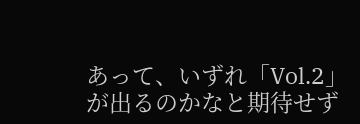あって、いずれ「Vol.2」が出るのかなと期待せず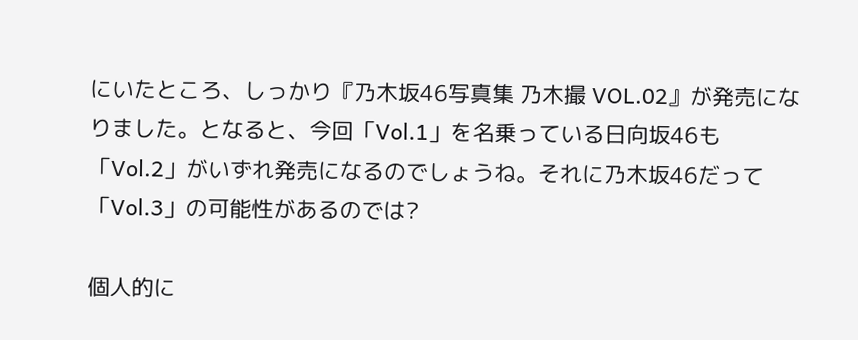にいたところ、しっかり『乃木坂46写真集 乃木撮 VOL.02』が発売になりました。となると、今回「Vol.1」を名乗っている日向坂46も「Vol.2」がいずれ発売になるのでしょうね。それに乃木坂46だって「Vol.3」の可能性があるのでは?

個人的に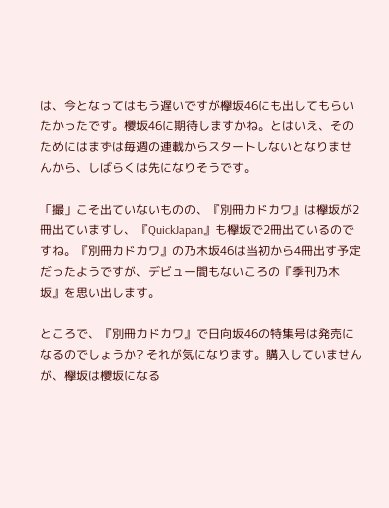は、今となってはもう遅いですが欅坂46にも出してもらいたかったです。櫻坂46に期待しますかね。とはいえ、そのためにはまずは毎週の連載からスタートしないとなりませんから、しばらくは先になりそうです。

「撮」こそ出ていないものの、『別冊カドカワ』は欅坂が2冊出ていますし、『QuickJapan』も欅坂で2冊出ているのですね。『別冊カドカワ』の乃木坂46は当初から4冊出す予定だったようですが、デビュー間もないころの『季刊乃木坂』を思い出します。

ところで、『別冊カドカワ』で日向坂46の特集号は発売になるのでしょうか? それが気になります。購入していませんが、欅坂は櫻坂になる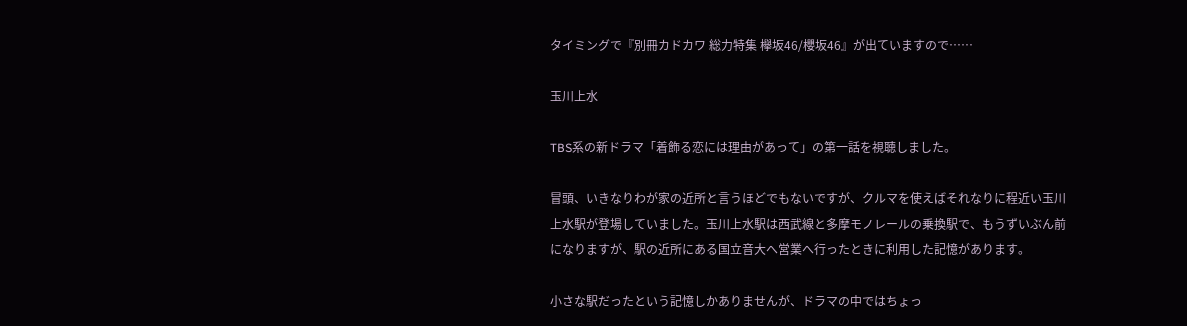タイミングで『別冊カドカワ 総力特集 欅坂46/櫻坂46』が出ていますので……

玉川上水

TBS系の新ドラマ「着飾る恋には理由があって」の第一話を視聴しました。

冒頭、いきなりわが家の近所と言うほどでもないですが、クルマを使えばそれなりに程近い玉川上水駅が登場していました。玉川上水駅は西武線と多摩モノレールの乗換駅で、もうずいぶん前になりますが、駅の近所にある国立音大へ営業へ行ったときに利用した記憶があります。

小さな駅だったという記憶しかありませんが、ドラマの中ではちょっ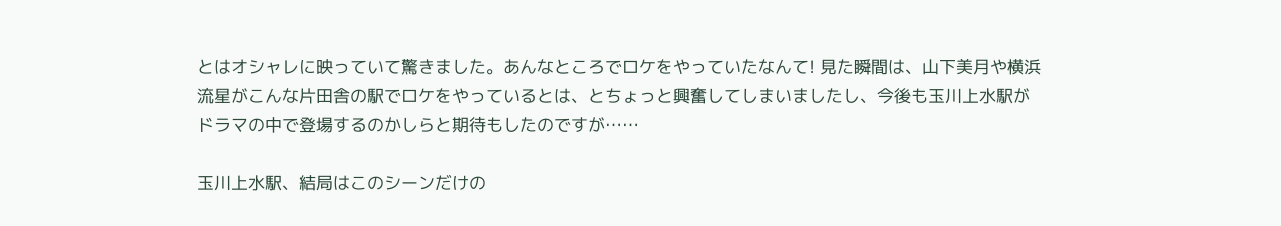とはオシャレに映っていて驚きました。あんなところでロケをやっていたなんて! 見た瞬間は、山下美月や横浜流星がこんな片田舎の駅でロケをやっているとは、とちょっと興奮してしまいましたし、今後も玉川上水駅がドラマの中で登場するのかしらと期待もしたのですが……

玉川上水駅、結局はこのシーンだけの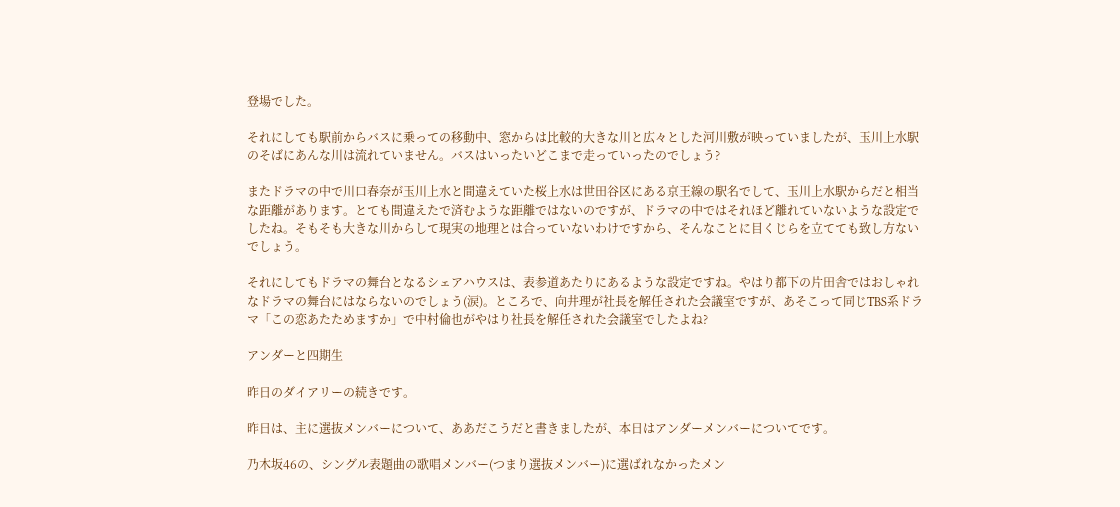登場でした。

それにしても駅前からバスに乗っての移動中、窓からは比較的大きな川と広々とした河川敷が映っていましたが、玉川上水駅のそばにあんな川は流れていません。バスはいったいどこまで走っていったのでしょう?

またドラマの中で川口春奈が玉川上水と間違えていた桜上水は世田谷区にある京王線の駅名でして、玉川上水駅からだと相当な距離があります。とても間違えたで済むような距離ではないのですが、ドラマの中ではそれほど離れていないような設定でしたね。そもそも大きな川からして現実の地理とは合っていないわけですから、そんなことに目くじらを立てても致し方ないでしょう。

それにしてもドラマの舞台となるシェアハウスは、表参道あたりにあるような設定ですね。やはり都下の片田舎ではおしゃれなドラマの舞台にはならないのでしょう(涙)。ところで、向井理が社長を解任された会議室ですが、あそこって同じTBS系ドラマ「この恋あたためますか」で中村倫也がやはり社長を解任された会議室でしたよね?

アンダーと四期生

昨日のダイアリーの続きです。

昨日は、主に選抜メンバーについて、ああだこうだと書きましたが、本日はアンダーメンバーについてです。

乃木坂46の、シングル表題曲の歌唱メンバー(つまり選抜メンバー)に選ばれなかったメン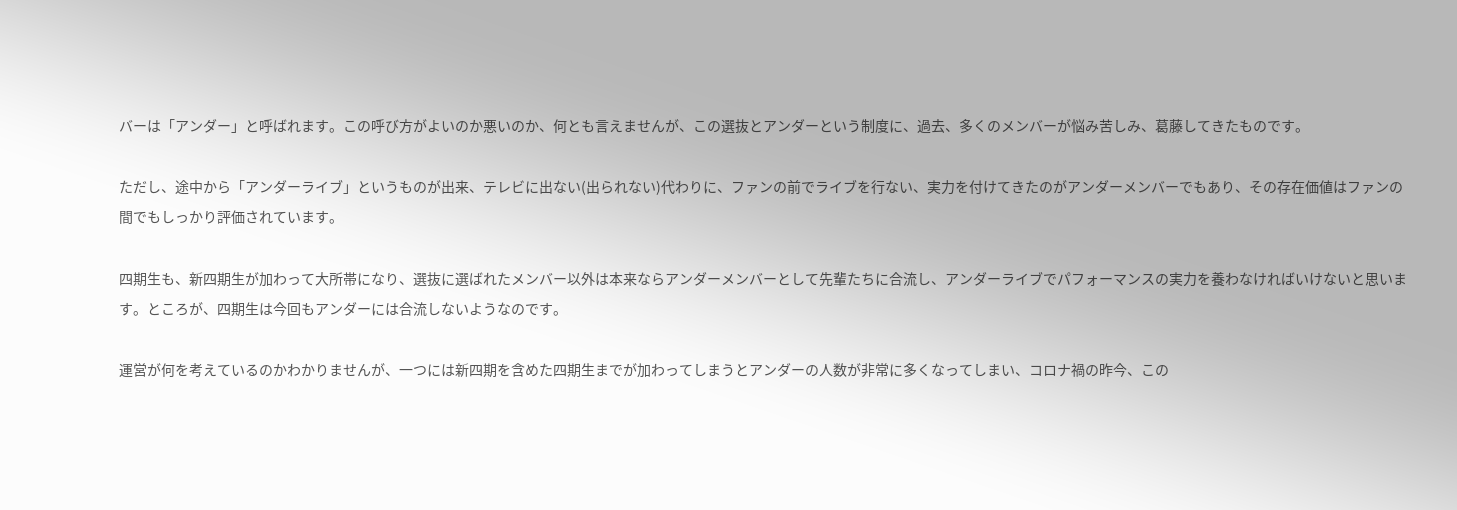バーは「アンダー」と呼ばれます。この呼び方がよいのか悪いのか、何とも言えませんが、この選抜とアンダーという制度に、過去、多くのメンバーが悩み苦しみ、葛藤してきたものです。

ただし、途中から「アンダーライブ」というものが出来、テレビに出ない(出られない)代わりに、ファンの前でライブを行ない、実力を付けてきたのがアンダーメンバーでもあり、その存在価値はファンの間でもしっかり評価されています。

四期生も、新四期生が加わって大所帯になり、選抜に選ばれたメンバー以外は本来ならアンダーメンバーとして先輩たちに合流し、アンダーライブでパフォーマンスの実力を養わなければいけないと思います。ところが、四期生は今回もアンダーには合流しないようなのです。

運営が何を考えているのかわかりませんが、一つには新四期を含めた四期生までが加わってしまうとアンダーの人数が非常に多くなってしまい、コロナ禍の昨今、この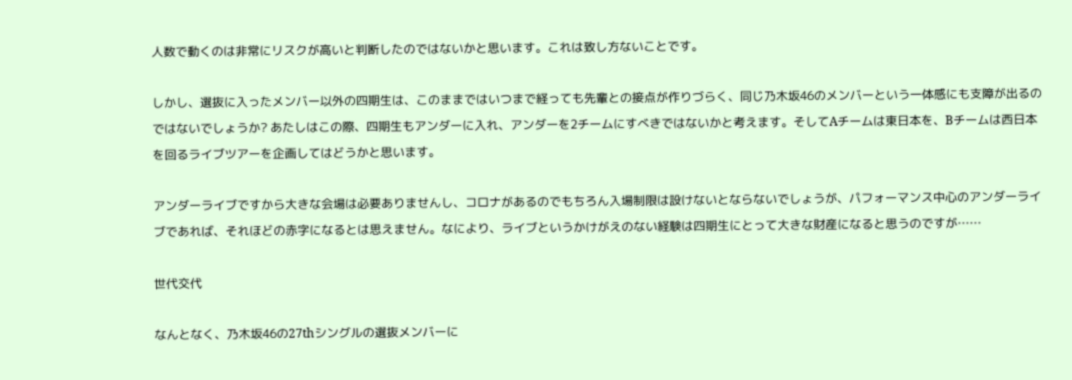人数で動くのは非常にリスクが高いと判断したのではないかと思います。これは致し方ないことです。

しかし、選抜に入ったメンバー以外の四期生は、このままではいつまで経っても先輩との接点が作りづらく、同じ乃木坂46のメンバーという一体感にも支障が出るのではないでしょうか? あたしはこの際、四期生もアンダーに入れ、アンダーを2チームにすべきではないかと考えます。そしてAチームは東日本を、Bチームは西日本を回るライブツアーを企画してはどうかと思います。

アンダーライブですから大きな会場は必要ありませんし、コロナがあるのでもちろん入場制限は設けないとならないでしょうが、パフォーマンス中心のアンダーライブであれば、それほどの赤字になるとは思えません。なにより、ライブというかけがえのない経験は四期生にとって大きな財産になると思うのですが……

世代交代

なんとなく、乃木坂46の27thシングルの選抜メンバーに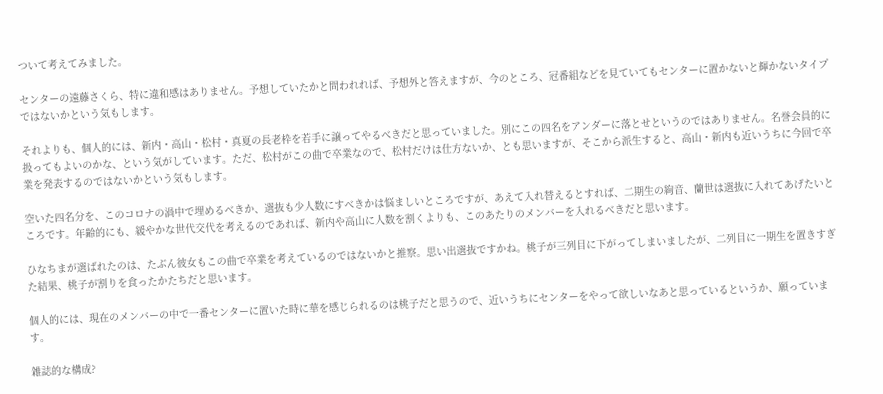ついて考えてみました。

センターの遠藤さくら、特に違和感はありません。予想していたかと問われれば、予想外と答えますが、今のところ、冠番組などを見ていてもセンターに置かないと輝かないタイプではないかという気もします。

それよりも、個人的には、新内・高山・松村・真夏の長老枠を若手に譲ってやるべきだと思っていました。別にこの四名をアンダーに落とせというのではありません。名誉会員的に扱ってもよいのかな、という気がしています。ただ、松村がこの曲で卒業なので、松村だけは仕方ないか、とも思いますが、そこから派生すると、高山・新内も近いうちに今回で卒業を発表するのではないかという気もします。

空いた四名分を、このコロナの渦中で埋めるべきか、選抜も少人数にすべきかは悩ましいところですが、あえて入れ替えるとすれば、二期生の絢音、蘭世は選抜に入れてあげたいところです。年齢的にも、緩やかな世代交代を考えるのであれば、新内や高山に人数を割くよりも、このあたりのメンバーを入れるべきだと思います。

ひなちまが選ばれたのは、たぶん彼女もこの曲で卒業を考えているのではないかと推察。思い出選抜ですかね。桃子が三列目に下がってしまいましたが、二列目に一期生を置きすぎた結果、桃子が割りを食ったかたちだと思います。

個人的には、現在のメンバーの中で一番センターに置いた時に華を感じられるのは桃子だと思うので、近いうちにセンターをやって欲しいなあと思っているというか、願っています。

雑誌的な構成?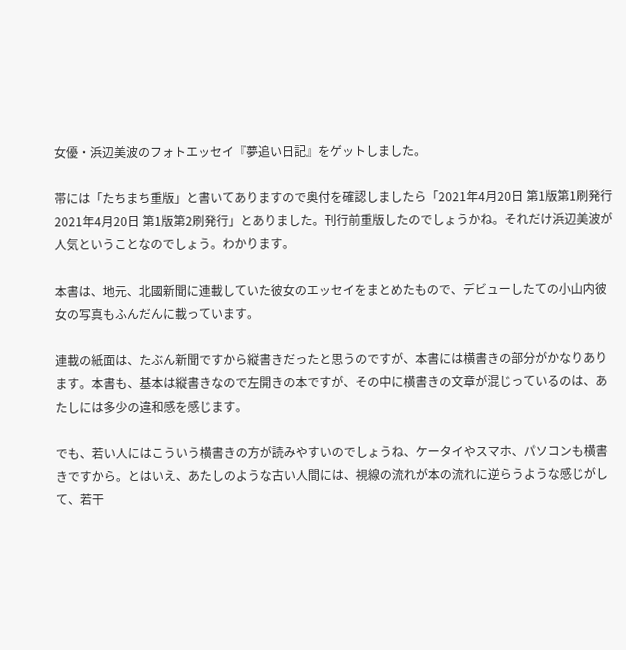女優・浜辺美波のフォトエッセイ『夢追い日記』をゲットしました。

帯には「たちまち重版」と書いてありますので奥付を確認しましたら「2021年4月20日 第1版第1刷発行 2021年4月20日 第1版第2刷発行」とありました。刊行前重版したのでしょうかね。それだけ浜辺美波が人気ということなのでしょう。わかります。

本書は、地元、北國新聞に連載していた彼女のエッセイをまとめたもので、デビューしたての小山内彼女の写真もふんだんに載っています。

連載の紙面は、たぶん新聞ですから縦書きだったと思うのですが、本書には横書きの部分がかなりあります。本書も、基本は縦書きなので左開きの本ですが、その中に横書きの文章が混じっているのは、あたしには多少の違和感を感じます。

でも、若い人にはこういう横書きの方が読みやすいのでしょうね、ケータイやスマホ、パソコンも横書きですから。とはいえ、あたしのような古い人間には、視線の流れが本の流れに逆らうような感じがして、若干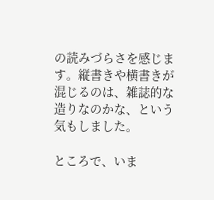の読みづらさを感じます。縦書きや横書きが混じるのは、雑誌的な造りなのかな、という気もしました。

ところで、いま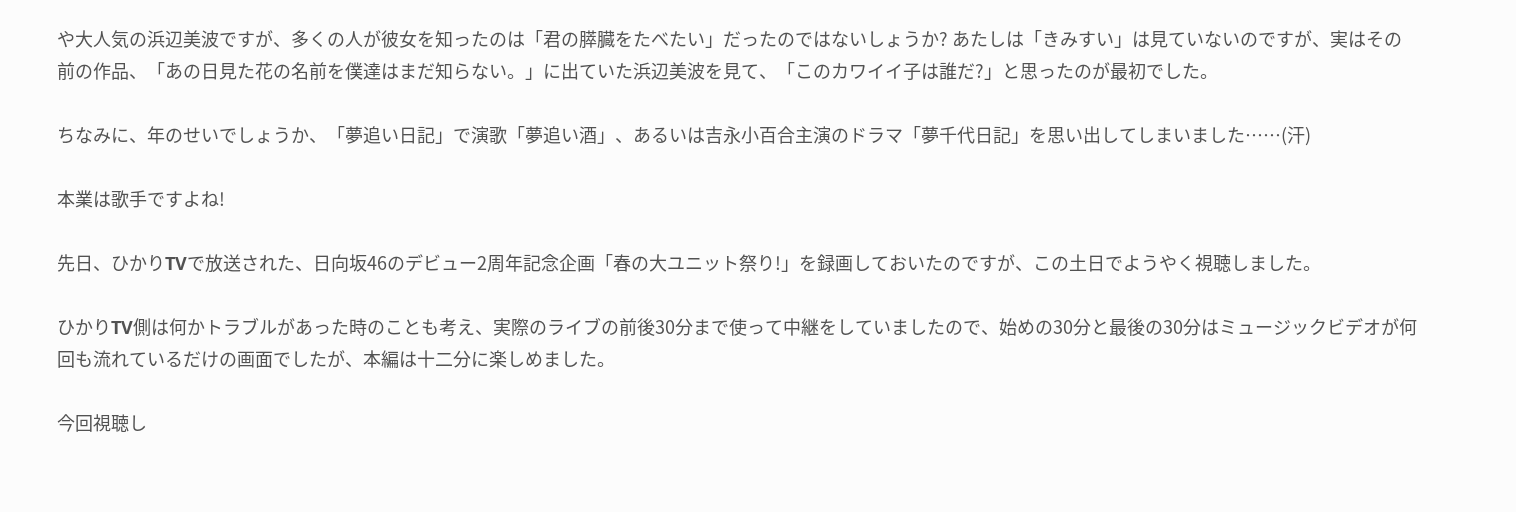や大人気の浜辺美波ですが、多くの人が彼女を知ったのは「君の膵臓をたべたい」だったのではないしょうか? あたしは「きみすい」は見ていないのですが、実はその前の作品、「あの日見た花の名前を僕達はまだ知らない。」に出ていた浜辺美波を見て、「このカワイイ子は誰だ?」と思ったのが最初でした。

ちなみに、年のせいでしょうか、「夢追い日記」で演歌「夢追い酒」、あるいは吉永小百合主演のドラマ「夢千代日記」を思い出してしまいました……(汗)

本業は歌手ですよね!

先日、ひかりTVで放送された、日向坂46のデビュー2周年記念企画「春の大ユニット祭り!」を録画しておいたのですが、この土日でようやく視聴しました。

ひかりTV側は何かトラブルがあった時のことも考え、実際のライブの前後30分まで使って中継をしていましたので、始めの30分と最後の30分はミュージックビデオが何回も流れているだけの画面でしたが、本編は十二分に楽しめました。

今回視聴し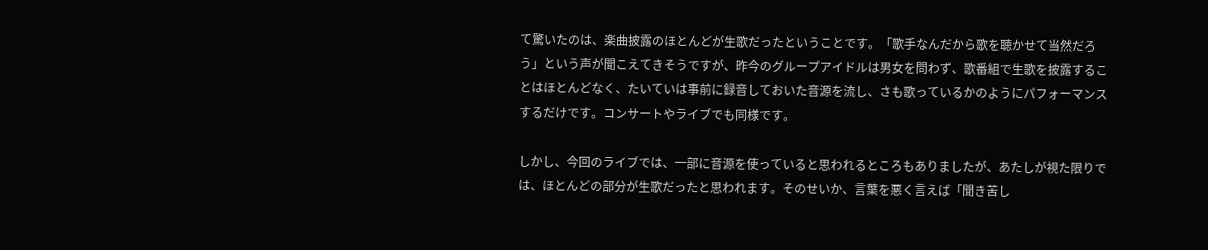て驚いたのは、楽曲披露のほとんどが生歌だったということです。「歌手なんだから歌を聴かせて当然だろう」という声が聞こえてきそうですが、昨今のグループアイドルは男女を問わず、歌番組で生歌を披露することはほとんどなく、たいていは事前に録音しておいた音源を流し、さも歌っているかのようにパフォーマンスするだけです。コンサートやライブでも同様です。

しかし、今回のライブでは、一部に音源を使っていると思われるところもありましたが、あたしが視た限りでは、ほとんどの部分が生歌だったと思われます。そのせいか、言葉を悪く言えば「聞き苦し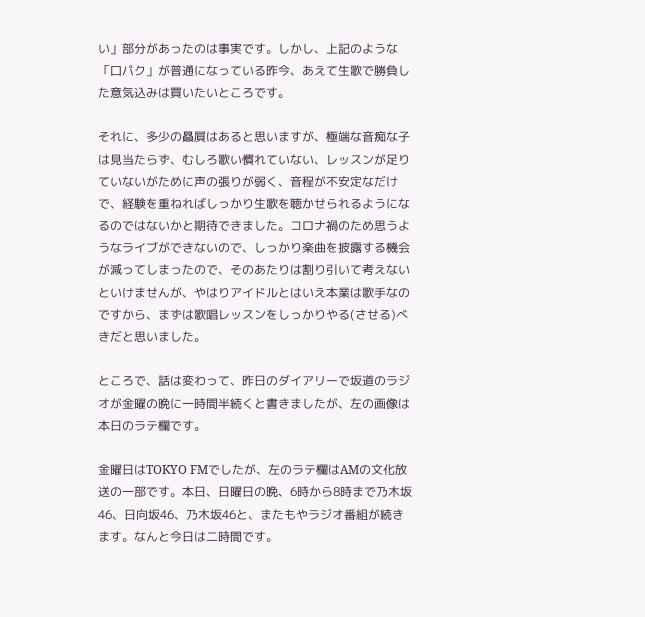い」部分があったのは事実です。しかし、上記のような「口パク」が普通になっている昨今、あえて生歌で勝負した意気込みは買いたいところです。

それに、多少の贔屓はあると思いますが、極端な音痴な子は見当たらず、むしろ歌い慣れていない、レッスンが足りていないがために声の張りが弱く、音程が不安定なだけで、経験を重ねればしっかり生歌を聴かせられるようになるのではないかと期待できました。コロナ禍のため思うようなライブができないので、しっかり楽曲を披露する機会が減ってしまったので、そのあたりは割り引いて考えないといけませんが、やはりアイドルとはいえ本業は歌手なのですから、まずは歌唱レッスンをしっかりやる(させる)べきだと思いました。

ところで、話は変わって、昨日のダイアリーで坂道のラジオが金曜の晩に一時間半続くと書きましたが、左の画像は本日のラテ欄です。

金曜日はTOKYO FMでしたが、左のラテ欄はAMの文化放送の一部です。本日、日曜日の晩、6時から8時まで乃木坂46、日向坂46、乃木坂46と、またもやラジオ番組が続きます。なんと今日は二時間です。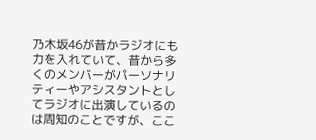乃木坂46が昔かラジオにも力を入れていて、昔から多くのメンバーがパーソナリティーやアシスタントとしてラジオに出演しているのは周知のことですが、ここ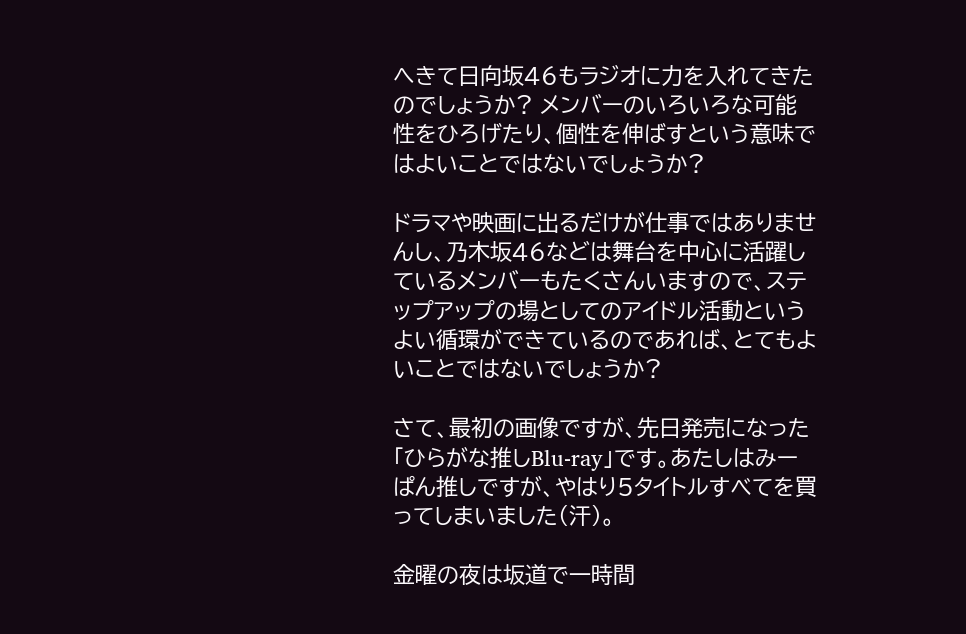へきて日向坂46もラジオに力を入れてきたのでしょうか? メンバーのいろいろな可能性をひろげたり、個性を伸ばすという意味ではよいことではないでしょうか?

ドラマや映画に出るだけが仕事ではありませんし、乃木坂46などは舞台を中心に活躍しているメンバーもたくさんいますので、ステップアップの場としてのアイドル活動というよい循環ができているのであれば、とてもよいことではないでしょうか?

さて、最初の画像ですが、先日発売になった「ひらがな推しBlu-ray」です。あたしはみーぱん推しですが、やはり5タイトルすべてを買ってしまいました(汗)。

金曜の夜は坂道で一時間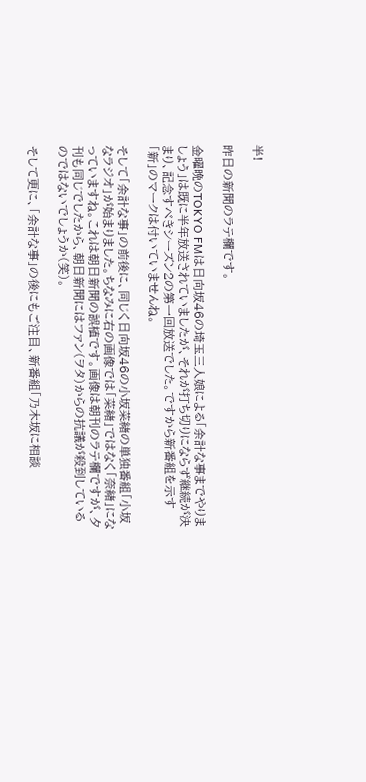半!

昨日の新聞のラテ欄です。

金曜晩のTOKYO FMは日向坂46の埼玉三人娘による「余計な事までやりましょう」は既に半年放送されていましたが、それが打ち切りにならず継続が決まり、記念すべきシーズン2の第一回放送でした。ですから新番組を示す「新」のマークは付いていませんね。

そして「余計な事」の前後に、同じく日向坂46の小坂菜緒の単独番組「小坂なラジオ」が始まりました。ちなみに右の画像では「菜緒」ではなく「奈緒」になっていますね。これは朝日新聞の誤植です。画像は朝刊のラテ欄ですが、夕刊も同じでしたから、朝日新聞にはファン(ヲタ)からの抗議が殺到しているのではないでしょうか(笑)。

そして更に、「余計な事」の後にもご注目、新番組「乃木坂に相談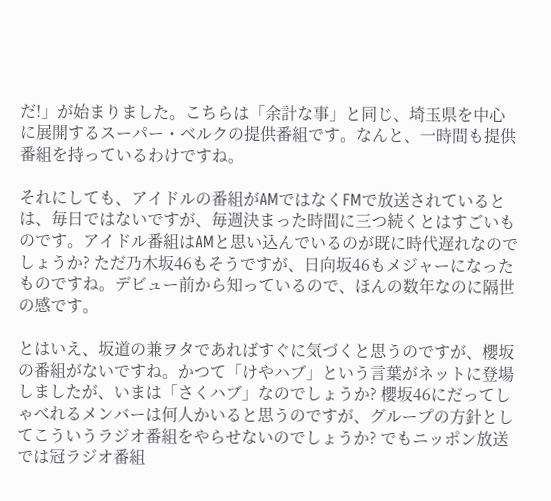だ!」が始まりました。こちらは「余計な事」と同じ、埼玉県を中心に展開するスーパー・ベルクの提供番組です。なんと、一時間も提供番組を持っているわけですね。

それにしても、アイドルの番組がAMではなくFMで放送されているとは、毎日ではないですが、毎週決まった時間に三つ続くとはすごいものです。アイドル番組はAMと思い込んでいるのが既に時代遅れなのでしょうか? ただ乃木坂46もそうですが、日向坂46もメジャーになったものですね。デビュー前から知っているので、ほんの数年なのに隔世の感です。

とはいえ、坂道の兼ヲタであればすぐに気づくと思うのですが、櫻坂の番組がないですね。かつて「けやハブ」という言葉がネットに登場しましたが、いまは「さくハブ」なのでしょうか? 櫻坂46にだってしゃべれるメンバーは何人かいると思うのですが、グループの方針としてこういうラジオ番組をやらせないのでしょうか? でもニッポン放送では冠ラジオ番組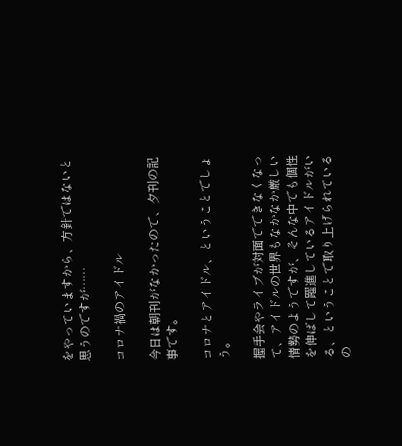をやっていますから、方針ではないと思うのですが……

コロナ禍のアイドル

今日は朝刊がなかったので、夕刊の記事です。

コロナとアイドル、ということでしょう。

握手会やライブが対面でできなくなって、アイドルの世界もなかなか厳しい情勢のようですが、そんな中でも個性を伸ばして躍進しているアイドルがいる、ということで取り上げられているの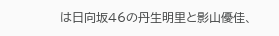は日向坂46の丹生明里と影山優佳、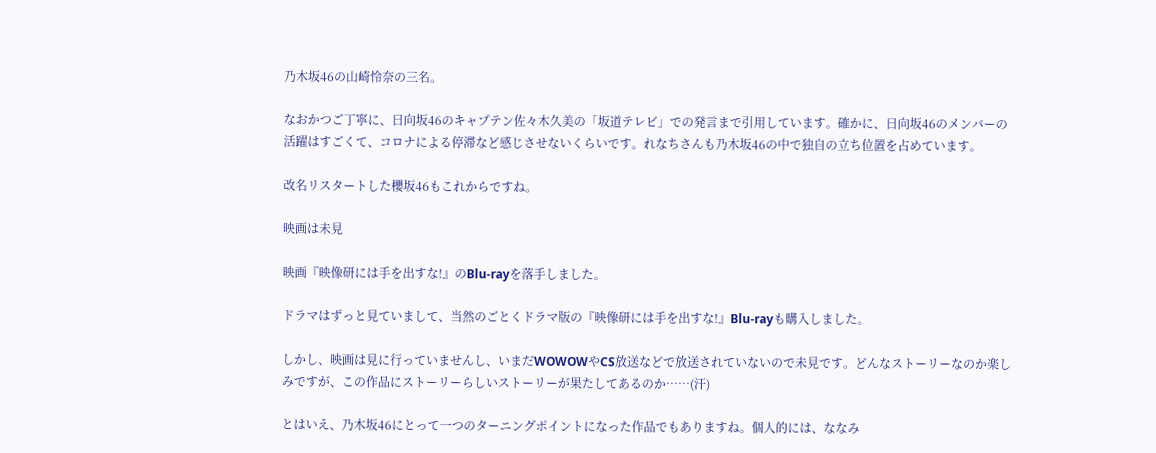乃木坂46の山崎怜奈の三名。

なおかつご丁寧に、日向坂46のキャプテン佐々木久美の「坂道テレビ」での発言まで引用しています。確かに、日向坂46のメンバーの活躍はすごくて、コロナによる停滞など感じさせないくらいです。れなちさんも乃木坂46の中で独自の立ち位置を占めています。

改名リスタートした櫻坂46もこれからですね。

映画は未見

映画『映像研には手を出すな!』のBlu-rayを落手しました。

ドラマはずっと見ていまして、当然のごとくドラマ版の『映像研には手を出すな!』Blu-rayも購入しました。

しかし、映画は見に行っていませんし、いまだWOWOWやCS放送などで放送されていないので未見です。どんなストーリーなのか楽しみですが、この作品にストーリーらしいストーリーが果たしてあるのか……(汗)

とはいえ、乃木坂46にとって一つのターニングポイントになった作品でもありますね。個人的には、ななみ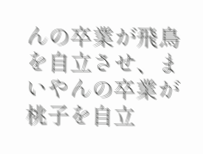んの卒業が飛鳥を自立させ、まいやんの卒業が桃子を自立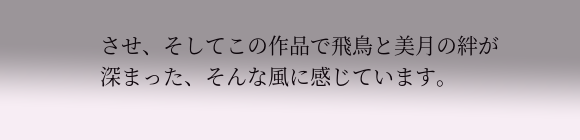させ、そしてこの作品で飛鳥と美月の絆が深まった、そんな風に感じています。